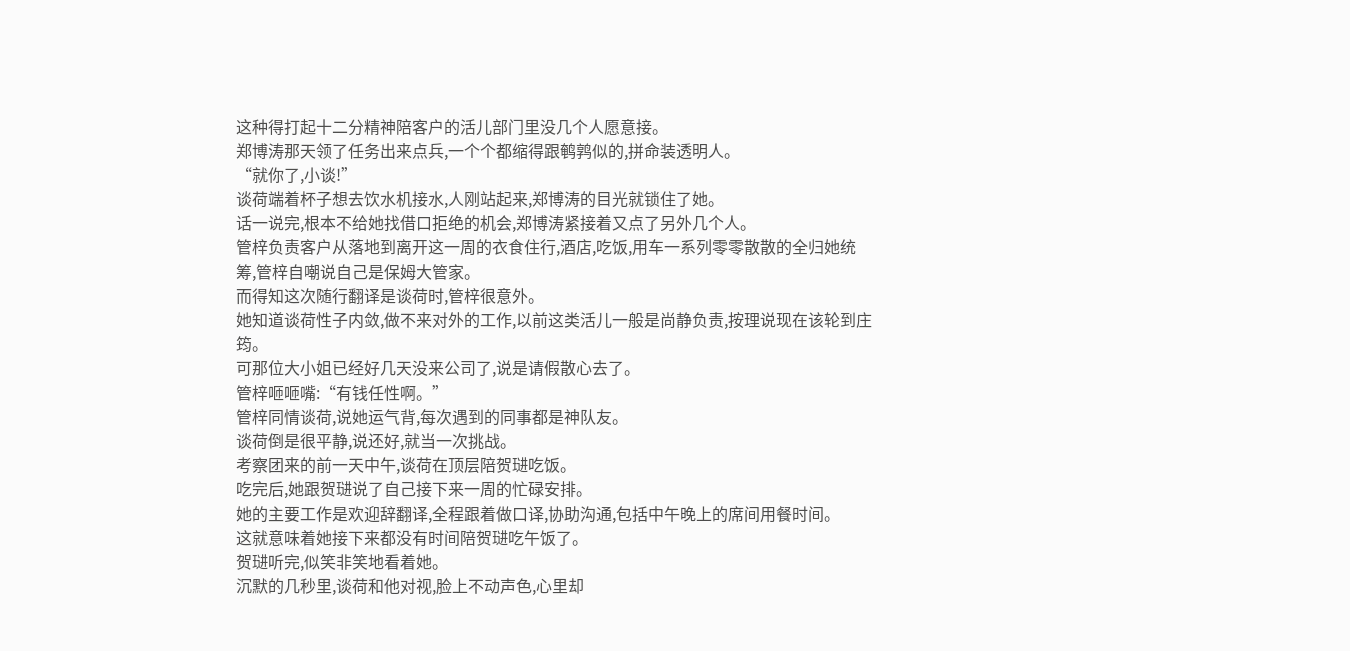这种得打起十二分精神陪客户的活儿部门里没几个人愿意接。
郑博涛那天领了任务出来点兵,一个个都缩得跟鹌鹑似的,拼命装透明人。
“就你了,小谈!”
谈荷端着杯子想去饮水机接水,人刚站起来,郑博涛的目光就锁住了她。
话一说完,根本不给她找借口拒绝的机会,郑博涛紧接着又点了另外几个人。
管梓负责客户从落地到离开这一周的衣食住行,酒店,吃饭,用车一系列零零散散的全归她统筹,管梓自嘲说自己是保姆大管家。
而得知这次随行翻译是谈荷时,管梓很意外。
她知道谈荷性子内敛,做不来对外的工作,以前这类活儿一般是尚静负责,按理说现在该轮到庄筠。
可那位大小姐已经好几天没来公司了,说是请假散心去了。
管梓咂咂嘴:“有钱任性啊。”
管梓同情谈荷,说她运气背,每次遇到的同事都是神队友。
谈荷倒是很平静,说还好,就当一次挑战。
考察团来的前一天中午,谈荷在顶层陪贺琎吃饭。
吃完后,她跟贺琎说了自己接下来一周的忙碌安排。
她的主要工作是欢迎辞翻译,全程跟着做口译,协助沟通,包括中午晚上的席间用餐时间。
这就意味着她接下来都没有时间陪贺琎吃午饭了。
贺琎听完,似笑非笑地看着她。
沉默的几秒里,谈荷和他对视,脸上不动声色,心里却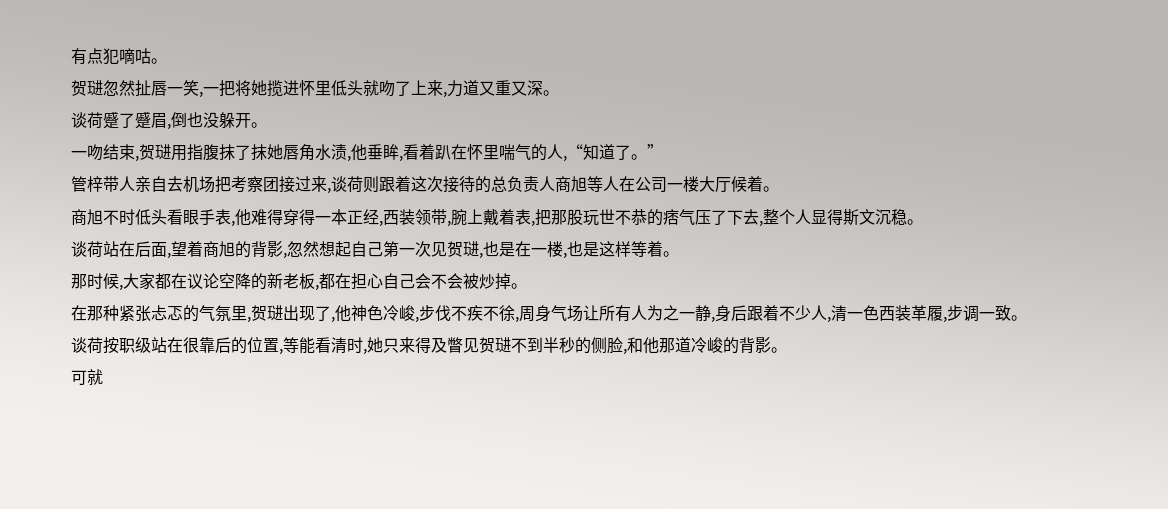有点犯嘀咕。
贺琎忽然扯唇一笑,一把将她揽进怀里低头就吻了上来,力道又重又深。
谈荷蹙了蹙眉,倒也没躲开。
一吻结束,贺琎用指腹抹了抹她唇角水渍,他垂眸,看着趴在怀里喘气的人,“知道了。”
管梓带人亲自去机场把考察团接过来,谈荷则跟着这次接待的总负责人商旭等人在公司一楼大厅候着。
商旭不时低头看眼手表,他难得穿得一本正经,西装领带,腕上戴着表,把那股玩世不恭的痞气压了下去,整个人显得斯文沉稳。
谈荷站在后面,望着商旭的背影,忽然想起自己第一次见贺琎,也是在一楼,也是这样等着。
那时候,大家都在议论空降的新老板,都在担心自己会不会被炒掉。
在那种紧张忐忑的气氛里,贺琎出现了,他神色冷峻,步伐不疾不徐,周身气场让所有人为之一静,身后跟着不少人,清一色西装革履,步调一致。
谈荷按职级站在很靠后的位置,等能看清时,她只来得及瞥见贺琎不到半秒的侧脸,和他那道冷峻的背影。
可就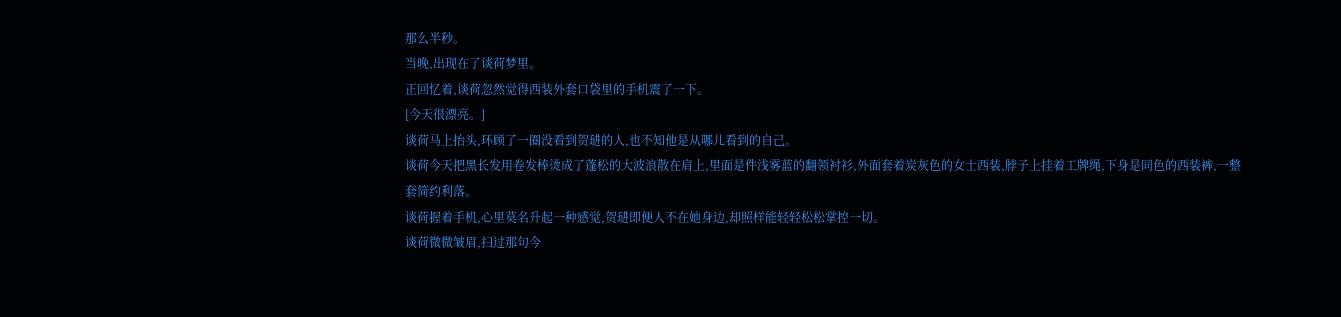那么半秒。
当晚,出现在了谈荷梦里。
正回忆着,谈荷忽然觉得西装外套口袋里的手机震了一下。
[今天很漂亮。]
谈荷马上抬头,环顾了一圈没看到贺琎的人,也不知他是从哪儿看到的自己。
谈荷今天把黑长发用卷发棒烫成了蓬松的大波浪散在肩上,里面是件浅雾蓝的翻领衬衫,外面套着炭灰色的女士西装,脖子上挂着工牌绳,下身是同色的西装裤,一整套简约利落。
谈荷握着手机,心里莫名升起一种感觉,贺琎即便人不在她身边,却照样能轻轻松松掌控一切。
谈荷微微皱眉,扫过那句今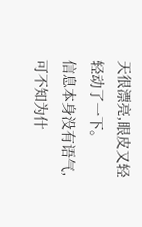天很漂亮,眼皮又轻轻动了一下。
信息本身没有语气,可不知为什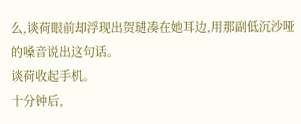么,谈荷眼前却浮现出贺琎凑在她耳边,用那副低沉沙哑的嗓音说出这句话。
谈荷收起手机。
十分钟后,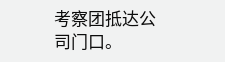考察团抵达公司门口。